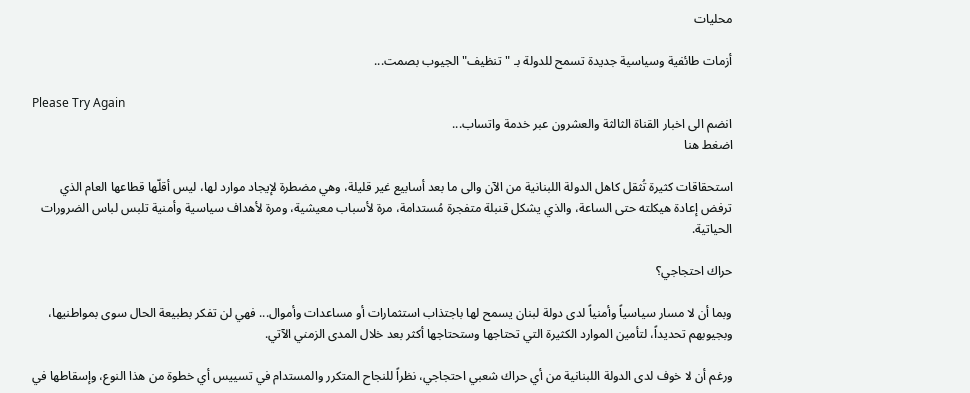محليات

أزمات طائفية وسياسية جديدة تسمح للدولة بـ "تنظيف" الجيوب بصمت...

Please Try Again
انضم الى اخبار القناة الثالثة والعشرون عبر خدمة واتساب...
اضغط هنا

استحقاقات كثيرة تُثقل كاهل الدولة اللبنانية من الآن والى ما بعد أسابيع غير قليلة، وهي مضطرة لإيجاد موارد لها، ليس أقلّها قطاعها العام الذي ترفض إعادة هيكلته حتى الساعة، والذي يشكل قنبلة متفجرة مُستدامة، مرة لأسباب معيشية، ومرة لأهداف سياسية وأمنية تلبس لباس الضرورات الحياتية.

حراك احتجاجي؟

وبما أن لا مسار سياسياً وأمنياً لدى دولة لبنان يسمح لها باجتذاب استثمارات أو مساعدات وأموال... فهي لن تفكر بطبيعة الحال سوى بمواطنيها، وبجيوبهم تحديداً، لتأمين الموارد الكثيرة التي تحتاجها وستحتاجها أكثر بعد خلال المدى الزمني الآتي.

ورغم أن لا خوف لدى الدولة اللبنانية من أي حراك شعبي احتجاجي، نظراً للنجاح المتكرر والمستدام في تسييس أي خطوة من هذا النوع، وإسقاطها في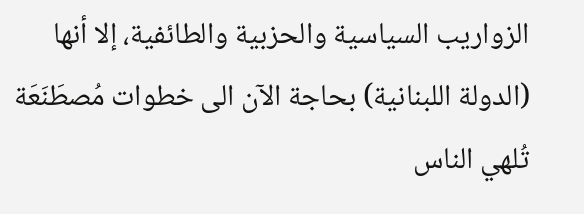الزواريب السياسية والحزبية والطائفية، إلا أنها (الدولة اللبنانية) بحاجة الآن الى خطوات مُصطَنَعَة تُلهي الناس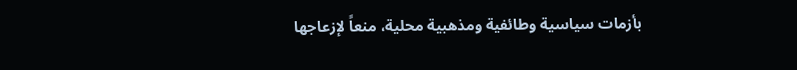بأزمات سياسية وطائفية ومذهبية محلية، منعاً لإزعاجها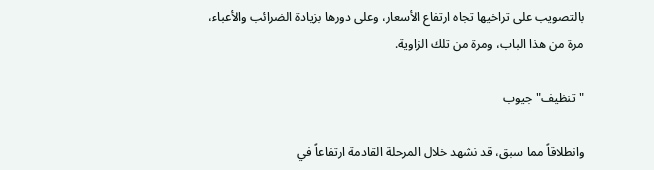بالتصويب على تراخيها تجاه ارتفاع الأسعار، وعلى دورها بزيادة الضرائب والأعباء، مرة من هذا الباب، ومرة من تلك الزاوية.

"تنظيف" جيوب

وانطلاقاً مما سبق، قد نشهد خلال المرحلة القادمة ارتفاعاً في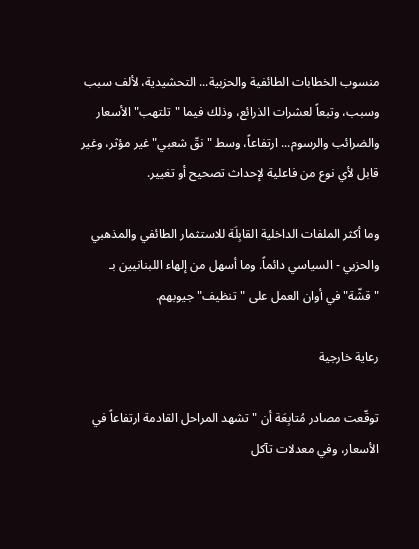منسوب الخطابات الطائفية والحزبية... التحشيدية، لألف سبب وسبب، وتبعاً لعشرات الذرائع، وذلك فيما "تلتهب" الأسعار والضرائب والرسوم... ارتفاعاً، وسط "نقّ شعبي" غير مؤثر، وغير قابل لأي نوع من فاعلية لإحداث تصحيح أو تغيير.

وما أكثر الملفات الداخلية القابِلَة للاستثمار الطائفي والمذهبي والحزبي - السياسي دائماً. وما أسهل من إلهاء اللبنانيين بـ "قشّة" في أوان العمل على "تنظيف" جيوبهم.

رعاية خارجية

توقّعت مصادر مُتابِعَة أن "تشهد المراحل القادمة ارتفاعاً في الأسعار، وفي معدلات تآكل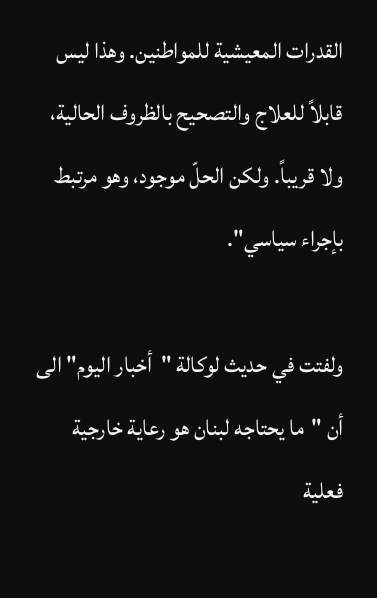القدرات المعيشية للمواطنين. وهذا ليس قابلاً للعلاج والتصحيح بالظروف الحالية، ولا قريباً. ولكن الحلّ موجود، وهو مرتبط بإجراء سياسي".

ولفتت في حديث لوكالة "أخبار اليوم" الى أن "ما يحتاجه لبنان هو رعاية خارجية فعلية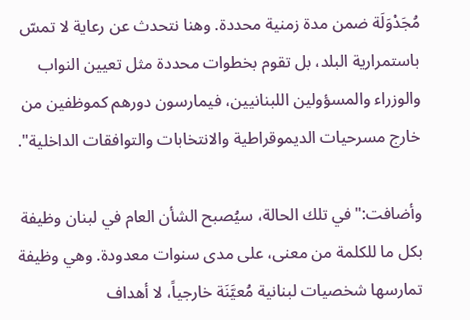مُجَدْوَلَة ضمن مدة زمنية محددة. وهنا نتحدث عن رعاية لا تمسّ باستمرارية البلد، بل تقوم بخطوات محددة مثل تعيين النواب والوزراء والمسؤولين اللبنانيين، فيمارسون دورهم كموظفين من خارج مسرحيات الديموقراطية والانتخابات والتوافقات الداخلية".

وأضافت:"في تلك الحالة، سيُصبح الشأن العام في لبنان وظيفة بكل ما للكلمة من معنى، على مدى سنوات معدودة. وهي وظيفة تمارسها شخصيات لبنانية مُعيَّنَة خارجياً، لا أهداف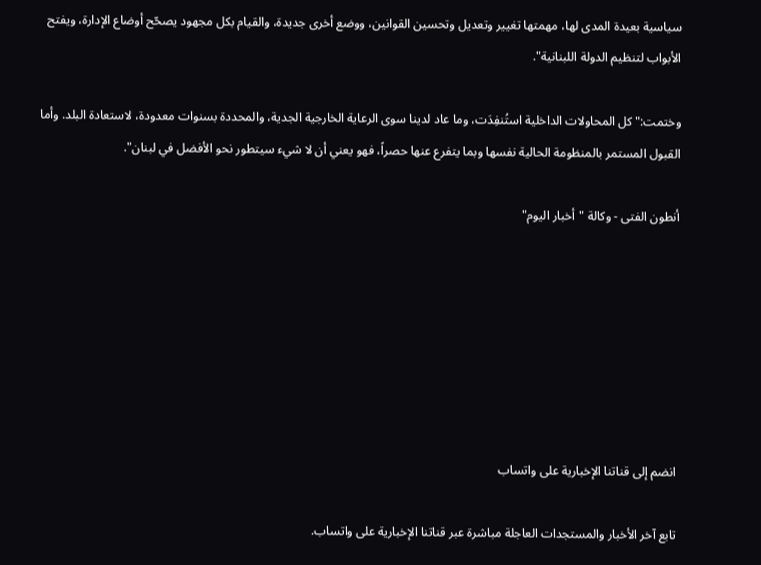سياسية بعيدة المدى لها، مهمتها تغيير وتعديل وتحسين القوانين، ووضع أخرى جديدة، والقيام بكل مجهود يصحّح أوضاع الإدارة، ويفتح الأبواب لتنظيم الدولة اللبنانية".

وختمت:"كل المحاولات الداخلية استُنفِدَت، وما عاد لدينا سوى الرعاية الخارجية الجدية، والمحددة بسنوات معدودة، لاستعادة البلد. وأما القبول المستمر بالمنظومة الحالية نفسها وبما يتفرع عنها حصراً، فهو يعني أن لا شيء سيتطور نحو الأفضل في لبنان".

أنطون الفتى - وكالة "أخبار اليوم"







انضم إلى قناتنا الإخبارية على واتساب

تابع آخر الأخبار والمستجدات العاجلة مباشرة عبر قناتنا الإخبارية على واتساب.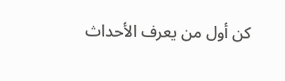كن أول من يعرف الأحداث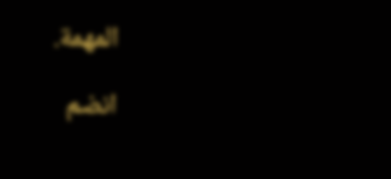المهمة.

انضم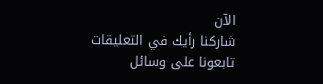الآن
شاركنا رأيك في التعليقات
تابعونا على وسائل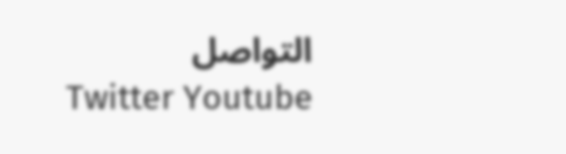التواصل
Twitter Youtube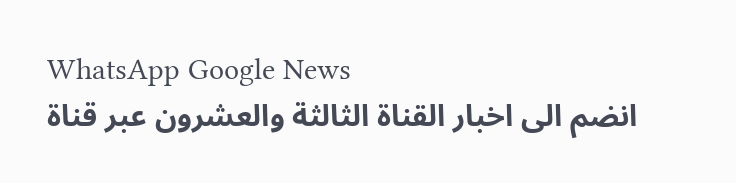WhatsApp Google News
انضم الى اخبار القناة الثالثة والعشرون عبر قناة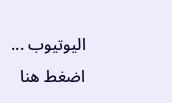اليوتيوب ...
اضغط هنا